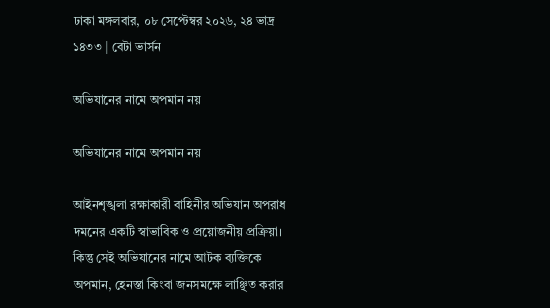ঢাকা মঙ্গলবার, ০৮ সেপ্টেম্বর ২০২৬, ২৪ ভাদ্র ১৪৩৩ | বেটা ভার্সন

অভিযানের নামে অপমান নয়

অভিযানের নামে অপমান নয়

আইনশৃঙ্খলা রক্ষাকারী বাহিনীর অভিযান অপরাধ দমনের একটি স্বাভাবিক ও প্রয়োজনীয় প্রক্রিয়া। কিন্তু সেই অভিযানের নামে আটক ব্যক্তিকে অপমান, হেনস্তা কিংবা জনসমক্ষে লাঞ্ছিত করার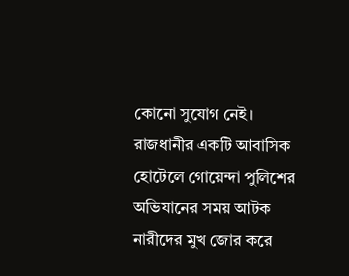কোনো সুযোগ নেই। রাজধানীর একটি আবাসিক হোটেলে গোয়েন্দা পুলিশের অভিযানের সময় আটক নারীদের মুখ জোর করে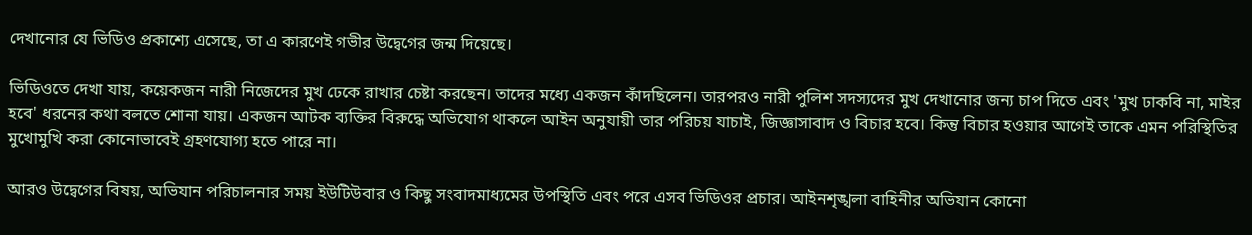দেখানোর যে ভিডিও প্রকাশ্যে এসেছে, তা এ কারণেই গভীর উদ্বেগের জন্ম দিয়েছে।

ভিডিওতে দেখা যায়, কয়েকজন নারী নিজেদের মুখ ঢেকে রাখার চেষ্টা করছেন। তাদের মধ্যে একজন কাঁদছিলেন। তারপরও নারী পুলিশ সদস্যদের মুখ দেখানোর জন্য চাপ দিতে এবং 'মুখ ঢাকবি না, মাইর হবে' ধরনের কথা বলতে শোনা যায়। একজন আটক ব্যক্তির বিরুদ্ধে অভিযোগ থাকলে আইন অনুযায়ী তার পরিচয় যাচাই, জিজ্ঞাসাবাদ ও বিচার হবে। কিন্তু বিচার হওয়ার আগেই তাকে এমন পরিস্থিতির মুখোমুখি করা কোনোভাবেই গ্রহণযোগ্য হতে পারে না।

আরও উদ্বেগের বিষয়, অভিযান পরিচালনার সময় ইউটিউবার ও কিছু সংবাদমাধ্যমের উপস্থিতি এবং পরে এসব ভিডিওর প্রচার। আইনশৃঙ্খলা বাহিনীর অভিযান কোনো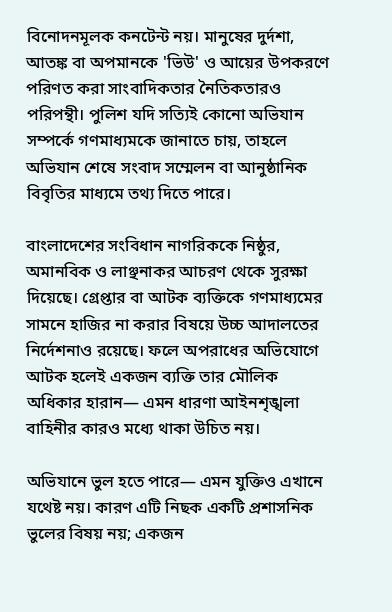বিনোদনমূলক কনটেন্ট নয়। মানুষের দুর্দশা, আতঙ্ক বা অপমানকে 'ভিউ' ও আয়ের উপকরণে পরিণত করা সাংবাদিকতার নৈতিকতারও পরিপন্থী। পুলিশ যদি সত্যিই কোনো অভিযান সম্পর্কে গণমাধ্যমকে জানাতে চায়, তাহলে অভিযান শেষে সংবাদ সম্মেলন বা আনুষ্ঠানিক বিবৃতির মাধ্যমে তথ্য দিতে পারে।

বাংলাদেশের সংবিধান নাগরিককে নিষ্ঠুর, অমানবিক ও লাঞ্ছনাকর আচরণ থেকে সুরক্ষা দিয়েছে। গ্রেপ্তার বা আটক ব্যক্তিকে গণমাধ্যমের সামনে হাজির না করার বিষয়ে উচ্চ আদালতের নির্দেশনাও রয়েছে। ফলে অপরাধের অভিযোগে আটক হলেই একজন ব্যক্তি তার মৌলিক অধিকার হারান— এমন ধারণা আইনশৃঙ্খলা বাহিনীর কারও মধ্যে থাকা উচিত নয়।

অভিযানে ভুল হতে পারে— এমন যুক্তিও এখানে যথেষ্ট নয়। কারণ এটি নিছক একটি প্রশাসনিক ভুলের বিষয় নয়; একজন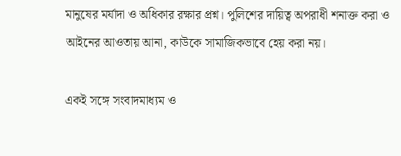মানুষের মর্যাদা ও অধিকার রক্ষার প্রশ্ন। পুলিশের দায়িত্ব অপরাধী শনাক্ত করা ও আইনের আওতায় আনা, কাউকে সামাজিকভাবে হেয় করা নয়।

একই সঙ্গে সংবাদমাধ্যম ও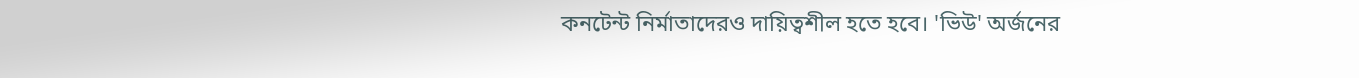কনটেন্ট নির্মাতাদেরও দায়িত্বশীল হতে হবে। 'ভিউ' অর্জনের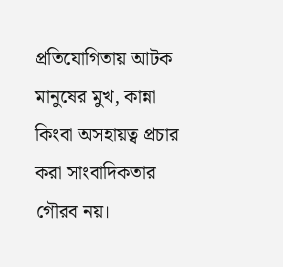প্রতিযোগিতায় আটক মানুষের মুখ, কান্না কিংবা অসহায়ত্ব প্রচার করা সাংবাদিকতার গৌরব নয়।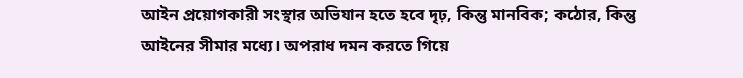আইন প্রয়োগকারী সংস্থার অভিযান হতে হবে দৃঢ়, কিন্তু মানবিক; কঠোর, কিন্তু আইনের সীমার মধ্যে। অপরাধ দমন করতে গিয়ে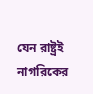যেন রাষ্ট্রই নাগরিকের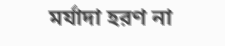মর্যাদা হরণ না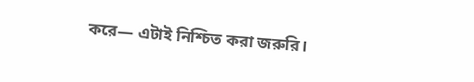করে— এটাই নিশ্চিত করা জরুরি।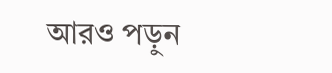আরও পড়ুন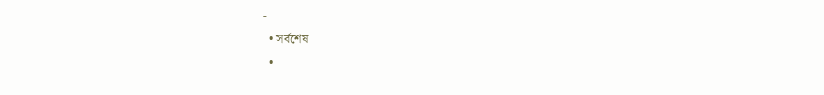-
  • সর্বশেষ
  •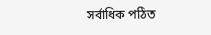সর্বাধিক পঠিত